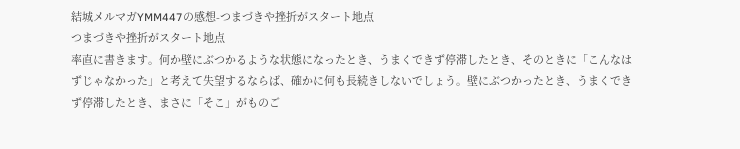結城メルマガYMM447の感想-つまづきや挫折がスタート地点
つまづきや挫折がスタート地点
率直に書きます。何か壁にぶつかるような状態になったとき、うまくできず停滞したとき、そのときに「こんなはずじゃなかった」と考えて失望するならば、確かに何も長続きしないでしょう。壁にぶつかったとき、うまくできず停滞したとき、まさに「そこ」がものご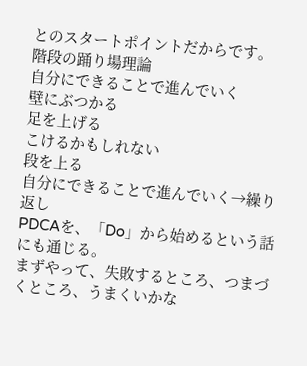とのスタートポイントだからです。
階段の踊り場理論
自分にできることで進んでいく
壁にぶつかる
足を上げる
こけるかもしれない
段を上る
自分にできることで進んでいく→繰り返し
PDCAを、「Do」から始めるという話にも通じる。
まずやって、失敗するところ、つまづくところ、うまくいかな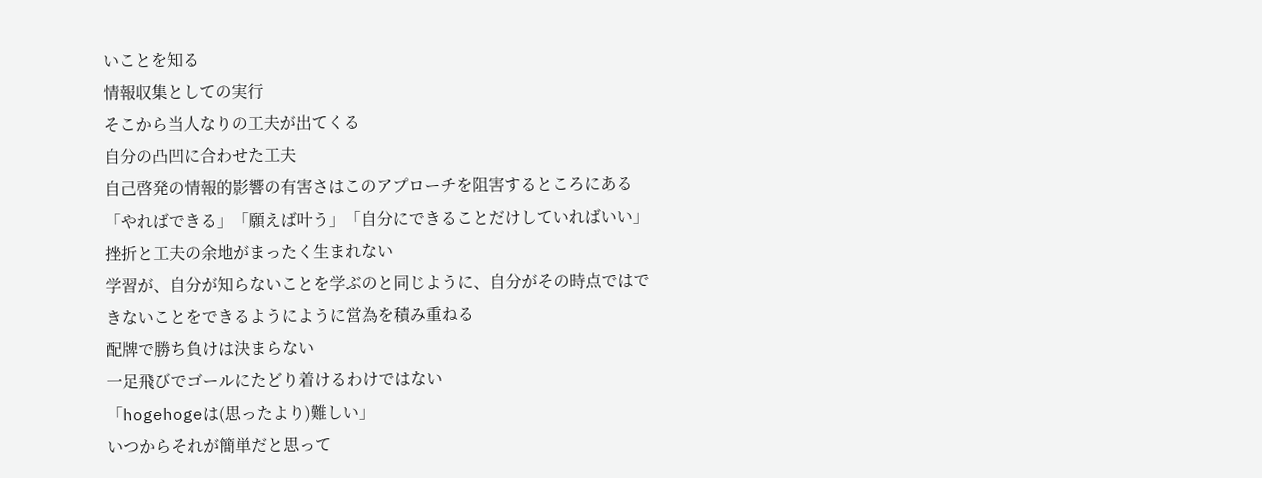いことを知る
情報収集としての実行
そこから当人なりの工夫が出てくる
自分の凸凹に合わせた工夫
自己啓発の情報的影響の有害さはこのアプローチを阻害するところにある
「やればできる」「願えば叶う」「自分にできることだけしていればいい」
挫折と工夫の余地がまったく生まれない
学習が、自分が知らないことを学ぶのと同じように、自分がその時点ではできないことをできるようにように営為を積み重ねる
配牌で勝ち負けは決まらない
一足飛びでゴールにたどり着けるわけではない
「hogehogeは(思ったより)難しい」
いつからそれが簡単だと思って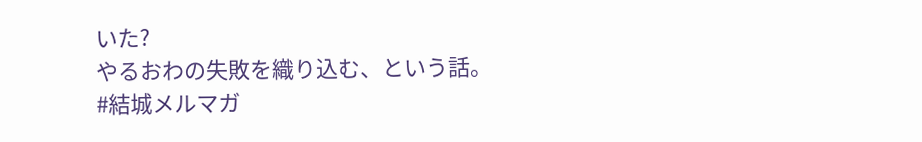いた?
やるおわの失敗を織り込む、という話。
#結城メルマガ